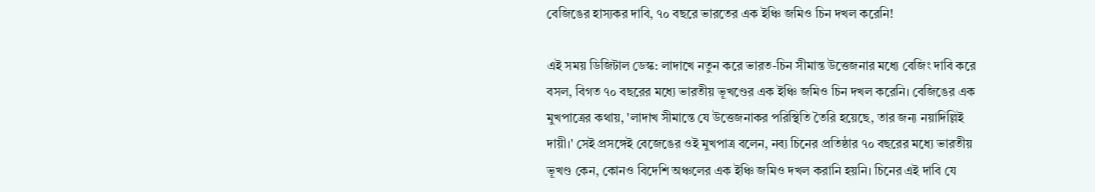বেজিঙের হাস্যকর দাবি, ৭০ বছরে ভারতের এক ইঞ্চি জমিও চিন দখল করেনি!

এই সময় ডিজিটাল ডেস্ক: লাদাখে নতুন করে ভারত-চিন সীমান্ত উত্তেজনার মধ্যে বেজিং দাবি করে বসল, বিগত ৭০ বছরের মধ্যে ভারতীয় ভূখণ্ডের এক ইঞ্চি জমিও চিন দখল করেনি। বেজিঙের এক মুখপাত্রের কথায়, 'লাদাখ সীমান্তে যে উত্তেজনাকর পরিস্থিতি তৈরি হয়েছে, তার জন্য নয়াদিল্লিই দায়ী।' সেই প্রসঙ্গেই বেজেঙের ওই মুখপাত্র বলেন, নব্য চিনের প্রতিষ্ঠার ৭০ বছরের মধ্যে ভারতীয় ভূখণ্ড কেন, কোনও বিদেশি অঞ্চলের এক ইঞ্চি জমিও দখল করানি হয়নি। চিনের এই দাবি যে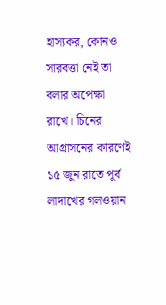হাস্যকর, কোনও সারবত্তা নেই তা বলার অপেক্ষা রাখে। চিনের আগ্রাসনের কারণেই ১৫ জুন রাতে পূর্ব লাদাখের গলওয়ান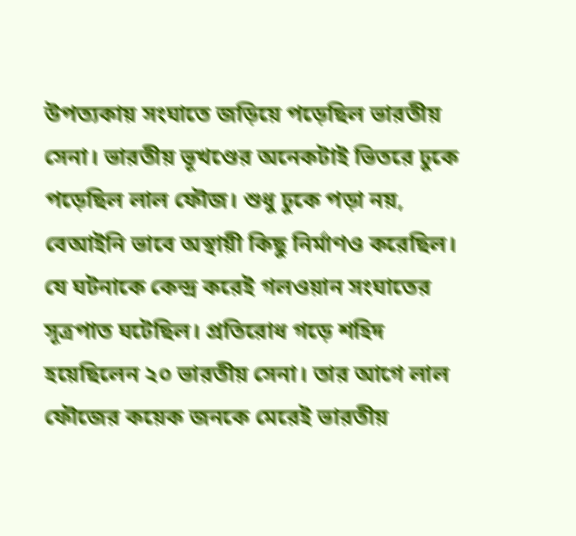উপত্যকায় সংঘাতে জড়িয়ে পড়েছিল ভারতীয় সেনা। ভারতীয় ভূখণ্ডের অনেকটাই ভিতরে ঢুকে পড়েছিল লাল ফৌজ। শুধু ঢুকে পড়া নয়, বেআইনি ভাবে অস্থায়ী কিছু নির্মাণও করেছিল। যে ঘটনাকে কেন্দ্র করেই গলওয়ান সংঘাতের সূত্রপাত ঘটেছিল। প্রতিরোধ গড়ে শহিদ হয়েছিলেন ২০ ভারতীয় সেনা। তার আগে লাল ফৌজের কয়েক জনকে মেরেই ভারতীয়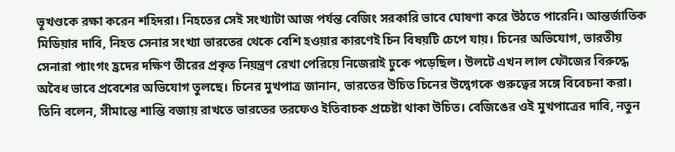ভূখণ্ডকে রক্ষা করেন শহিদরা। নিহতের সেই সংখ্যাটা আজ পর্যন্ত বেজিং সরকারি ভাবে ঘোষণা করে উঠতে পারেনি। আন্তর্জাতিক মিডিয়ার দাবি, নিহত সেনার সংখ্যা ভারতের থেকে বেশি হওয়ার কারণেই চিন বিষয়টি চেপে যায়। চিনের অভিযোগ, ভারতীয় সেনারা প্যাংগং হ্রদের দক্ষিণ তীরের প্রকৃত নিয়ন্ত্রণ রেখা পেরিয়ে নিজেরাই ঢুকে পড়েছিল। উলটে এখন লাল ফৌজের বিরুদ্ধে অবৈধ ভাবে প্রবেশের অভিযোগ তুলছে। চিনের মুখপাত্র জানান, ভারতের উচিত চিনের উদ্বেগকে গুরুত্বের সঙ্গে বিবেচনা করা। তিনি বলেন, সীমান্তে শান্তি বজায় রাখতে ভারতের তরফেও ইতিবাচক প্রচেষ্টা থাকা উচিত। বেজিঙের ওই মুখপাত্রের দাবি, নতুন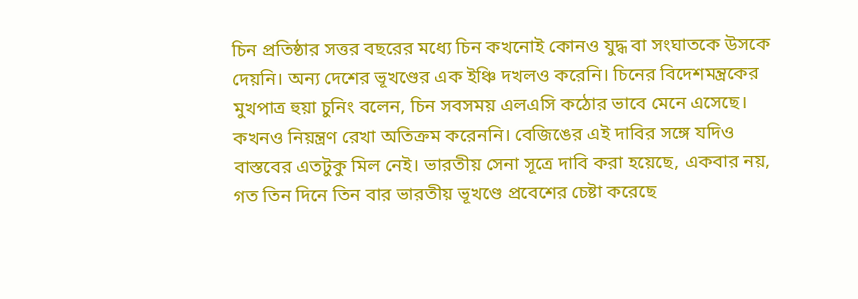চিন প্রতিষ্ঠার সত্তর বছরের মধ্যে চিন কখনোই কোনও যুদ্ধ বা সংঘাতকে উসকে দেয়নি। অন্য দেশের ভূখণ্ডের এক ইঞ্চি দখলও করেনি। চিনের বিদেশমন্ত্রকের মুখপাত্র হুয়া চুনিং বলেন, চিন সবসময় এলএসি কঠোর ভাবে মেনে এসেছে। কখনও নিয়ন্ত্রণ রেখা অতিক্রম করেননি। বেজিঙের এই দাবির সঙ্গে যদিও বাস্তবের এতটুকু মিল নেই। ভারতীয় সেনা সূত্রে দাবি করা হয়েছে, একবার নয়, গত তিন দিনে তিন বার ভারতীয় ভূখণ্ডে প্রবেশের চেষ্টা করেছে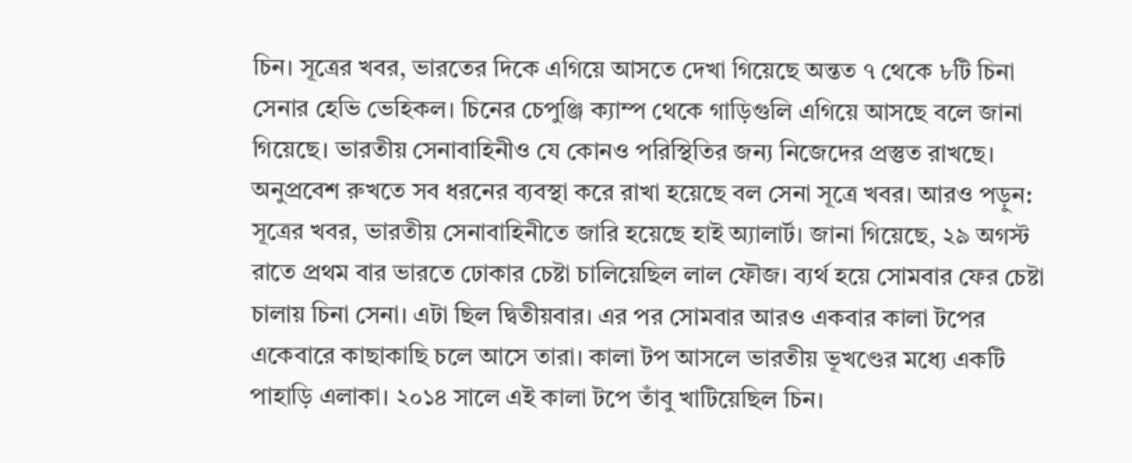চিন। সূত্রের খবর, ভারতের দিকে এগিয়ে আসতে দেখা গিয়েছে অন্তত ৭ থেকে ৮টি চিনা সেনার হেভি ভেহিকল। চিনের চেপুঞ্জি ক্যাম্প থেকে গাড়িগুলি এগিয়ে আসছে বলে জানা গিয়েছে। ভারতীয় সেনাবাহিনীও যে কোনও পরিস্থিতির জন্য নিজেদের প্রস্তুত রাখছে। অনুপ্রবেশ রুখতে সব ধরনের ব্যবস্থা করে রাখা হয়েছে বল সেনা সূত্রে খবর। আরও পড়ুন: সূত্রের খবর, ভারতীয় সেনাবাহিনীতে জারি হয়েছে হাই অ্যালার্ট। জানা গিয়েছে, ২৯ অগস্ট রাতে প্রথম বার ভারতে ঢোকার চেষ্টা চালিয়েছিল লাল ফৌজ। ব্যর্থ হয়ে সোমবার ফের চেষ্টা চালায় চিনা সেনা। এটা ছিল দ্বিতীয়বার। এর পর সোমবার আরও একবার কালা টপের একেবারে কাছাকাছি চলে আসে তারা। কালা টপ আসলে ভারতীয় ভূখণ্ডের মধ্যে একটি পাহাড়ি এলাকা। ২০১৪ সালে এই কালা টপে তাঁবু খাটিয়েছিল চিন।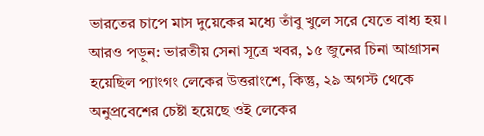ভারতের চাপে মাস দুয়েকের মধ্যে তাঁবু খুলে সরে যেতে বাধ্য হয়। আরও পড়ুন: ভারতীয় সেনা সূত্রে খবর, ১৫ জুনের চিনা আগ্রাসন হয়েছিল প্যাংগং লেকের উত্তরাংশে, কিন্তু, ২৯ অগস্ট থেকে অনুপ্রবেশের চেষ্টা হয়েছে ওই লেকের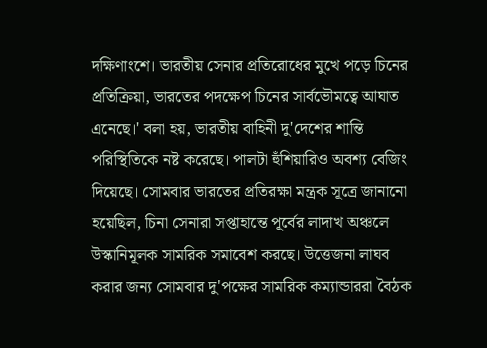দক্ষিণাংশে। ভারতীয় সেনার প্রতিরোধের মুখে পড়ে চিনের প্রতিক্রিয়া, ভারতের পদক্ষেপ চিনের সার্বভৌমত্বে আঘাত এনেছে।' বলা হয়, ভারতীয় বাহিনী দু'দেশের শান্তি পরিস্থিতিকে নষ্ট করেছে। পালটা হুঁশিয়ারিও অবশ্য বেজিং দিয়েছে। সোমবার ভারতের প্রতিরক্ষা মন্ত্রক সূত্রে জানানো হয়েছিল, চিনা সেনারা সপ্তাহান্তে পূর্বের লাদাখ অঞ্চলে উস্কানিমূলক সামরিক সমাবেশ করছে। উত্তেজনা লাঘব করার জন্য সোমবার দু'পক্ষের সামরিক কম্যান্ডাররা বৈঠক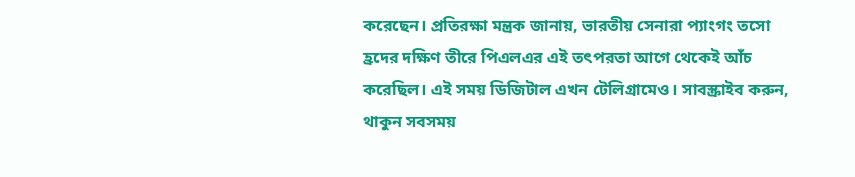করেছেন। প্রতিরক্ষা মন্ত্রক জানায়, ভারতীয় সেনারা প্যাংগং তসো হ্রদের দক্ষিণ তীরে পিএলএর এই তত্‍পরতা আগে থেকেই আঁচ করেছিল। এই সময় ডিজিটাল এখন টেলিগ্রামেও। সাবস্ক্রাইব করুন, থাকুন সবসময়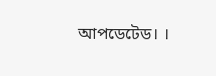আপডেটেড। ।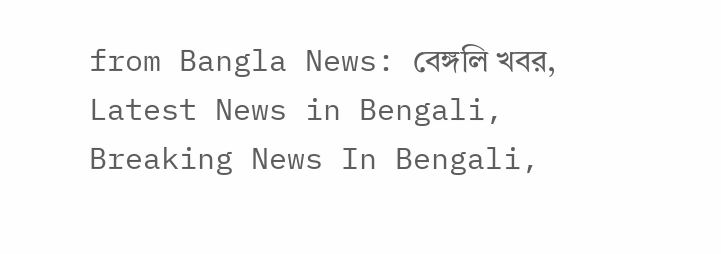from Bangla News: বেঙ্গলি খবর, Latest News in Bengali, Breaking News In Bengali,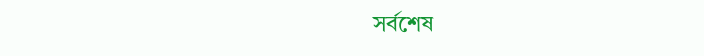সর্বশেষ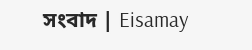সংবাদ | Eisamay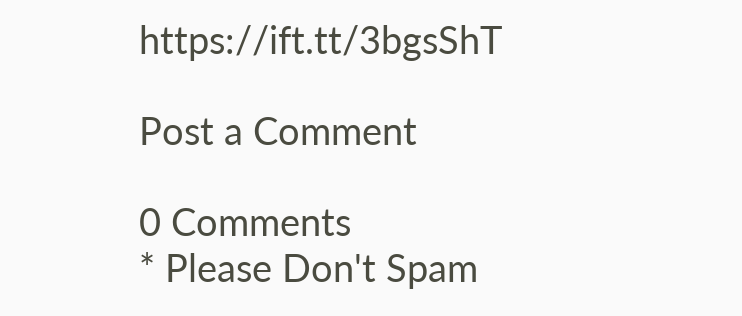https://ift.tt/3bgsShT

Post a Comment

0 Comments
* Please Don't Spam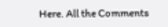Here. All the Comments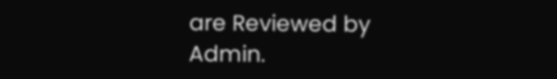are Reviewed by Admin.